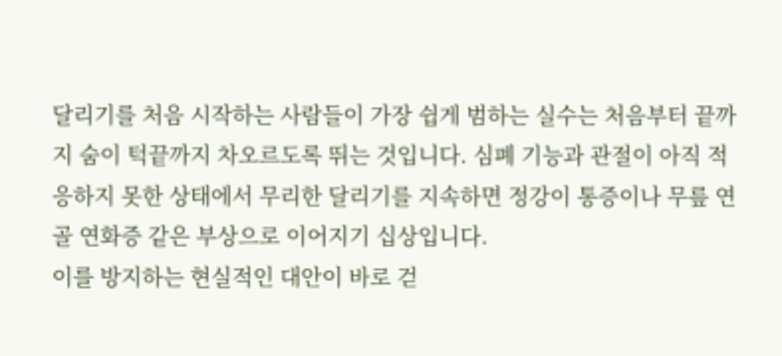달리기를 처음 시작하는 사람들이 가장 쉽게 범하는 실수는 처음부터 끝까지 숨이 턱끝까지 차오르도록 뛰는 것입니다. 심폐 기능과 관절이 아직 적응하지 못한 상태에서 무리한 달리기를 지속하면 정강이 통증이나 무릎 연골 연화증 같은 부상으로 이어지기 십상입니다.
이를 방지하는 현실적인 대안이 바로 걷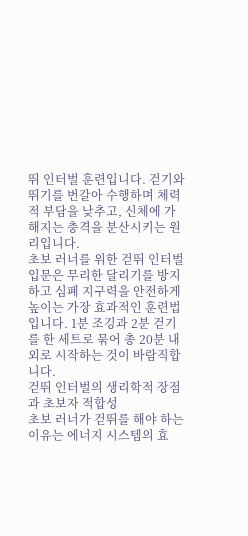뛰 인터벌 훈련입니다. 걷기와 뛰기를 번갈아 수행하며 체력적 부담을 낮추고, 신체에 가해지는 충격을 분산시키는 원리입니다.
초보 러너를 위한 걷뛰 인터벌 입문은 무리한 달리기를 방지하고 심폐 지구력을 안전하게 높이는 가장 효과적인 훈련법입니다. 1분 조깅과 2분 걷기를 한 세트로 묶어 총 20분 내외로 시작하는 것이 바람직합니다.
걷뛰 인터벌의 생리학적 장점과 초보자 적합성
초보 러너가 걷뛰를 해야 하는 이유는 에너지 시스템의 효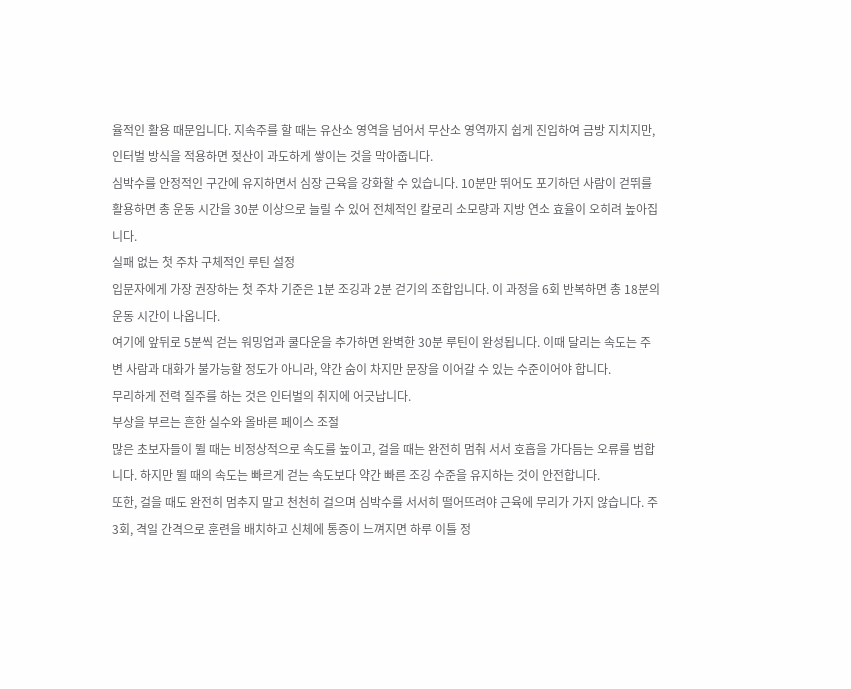율적인 활용 때문입니다. 지속주를 할 때는 유산소 영역을 넘어서 무산소 영역까지 쉽게 진입하여 금방 지치지만, 인터벌 방식을 적용하면 젖산이 과도하게 쌓이는 것을 막아줍니다.
심박수를 안정적인 구간에 유지하면서 심장 근육을 강화할 수 있습니다. 10분만 뛰어도 포기하던 사람이 걷뛰를 활용하면 총 운동 시간을 30분 이상으로 늘릴 수 있어 전체적인 칼로리 소모량과 지방 연소 효율이 오히려 높아집니다.
실패 없는 첫 주차 구체적인 루틴 설정
입문자에게 가장 권장하는 첫 주차 기준은 1분 조깅과 2분 걷기의 조합입니다. 이 과정을 6회 반복하면 총 18분의 운동 시간이 나옵니다.
여기에 앞뒤로 5분씩 걷는 워밍업과 쿨다운을 추가하면 완벽한 30분 루틴이 완성됩니다. 이때 달리는 속도는 주변 사람과 대화가 불가능할 정도가 아니라, 약간 숨이 차지만 문장을 이어갈 수 있는 수준이어야 합니다.
무리하게 전력 질주를 하는 것은 인터벌의 취지에 어긋납니다.
부상을 부르는 흔한 실수와 올바른 페이스 조절
많은 초보자들이 뛸 때는 비정상적으로 속도를 높이고, 걸을 때는 완전히 멈춰 서서 호흡을 가다듬는 오류를 범합니다. 하지만 뛸 때의 속도는 빠르게 걷는 속도보다 약간 빠른 조깅 수준을 유지하는 것이 안전합니다.
또한, 걸을 때도 완전히 멈추지 말고 천천히 걸으며 심박수를 서서히 떨어뜨려야 근육에 무리가 가지 않습니다. 주 3회, 격일 간격으로 훈련을 배치하고 신체에 통증이 느껴지면 하루 이틀 정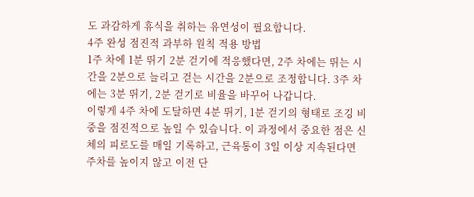도 과감하게 휴식을 취하는 유연성이 필요합니다.
4주 완성 점진적 과부하 원칙 적용 방법
1주 차에 1분 뛰기 2분 걷기에 적응했다면, 2주 차에는 뛰는 시간을 2분으로 늘리고 걷는 시간을 2분으로 조정합니다. 3주 차에는 3분 뛰기, 2분 걷기로 비율을 바꾸어 나갑니다.
이렇게 4주 차에 도달하면 4분 뛰기, 1분 걷기의 형태로 조깅 비중을 점진적으로 높일 수 있습니다. 이 과정에서 중요한 점은 신체의 피로도를 매일 기록하고, 근육통이 3일 이상 지속된다면 주차를 높이지 않고 이전 단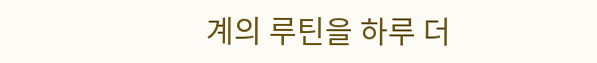계의 루틴을 하루 더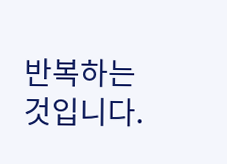반복하는 것입니다.